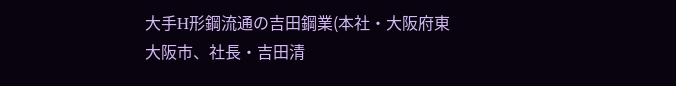大手H形鋼流通の吉田鋼業(本社・大阪府東大阪市、社長・吉田清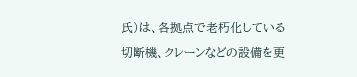氏)は、各拠点で老朽化している切断機、クレーンなどの設備を更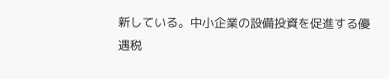新している。中小企業の設備投資を促進する優遇税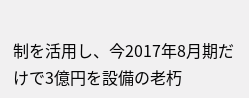制を活用し、今2017年8月期だけで3億円を設備の老朽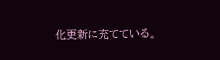化更新に充てている。